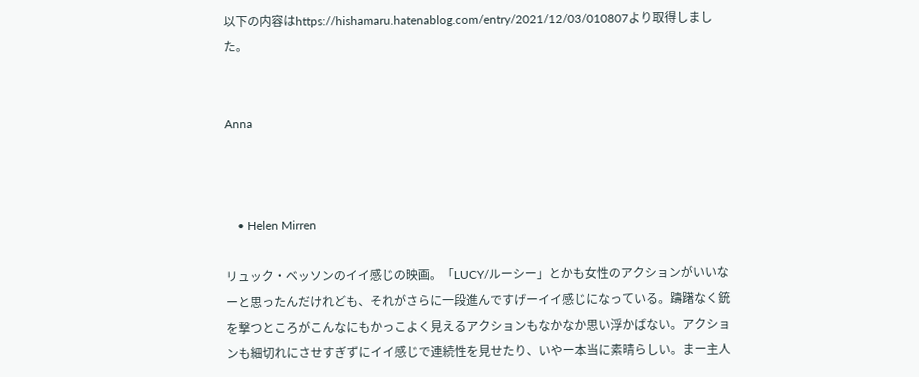以下の内容はhttps://hishamaru.hatenablog.com/entry/2021/12/03/010807より取得しました。


Anna



    • Helen Mirren

リュック・ベッソンのイイ感じの映画。「LUCY/ルーシー」とかも女性のアクションがいいなーと思ったんだけれども、それがさらに一段進んですげーイイ感じになっている。躊躇なく銃を撃つところがこんなにもかっこよく見えるアクションもなかなか思い浮かばない。アクションも細切れにさせすぎずにイイ感じで連続性を見せたり、いやー本当に素晴らしい。まー主人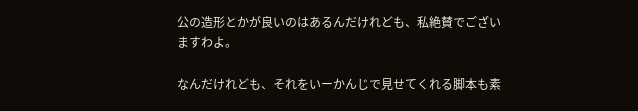公の造形とかが良いのはあるんだけれども、私絶賛でございますわよ。

なんだけれども、それをいーかんじで見せてくれる脚本も素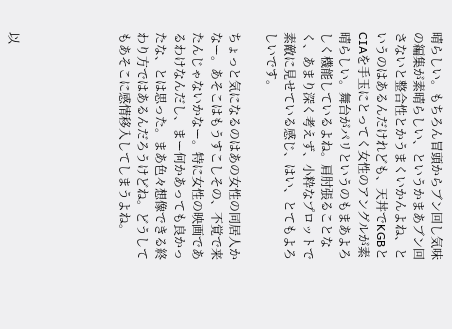晴らしい。もちろん冒頭からブン回し気味の編集が素晴らしい、というかまあブン回さないと整合性とかうまくいかんよね、というのはあるんだけれども、天丼でKGBとCIAを手玉にとってく女性のアングルが素晴らしい。舞台がパリというのもまあよろしく機能しているよね。肩肘張ることなく、あまり深く考えず、小粋なプロットで素敵に見せている感じ、はい、とてもよろしいです。

ちょっと気になるのはあの女性の同居人かなー。あそこはもうすこしその、不覚で来たんじゃないかなー。特に女性の映画であるわけなんだし、まー何かあっても良かったな、とは思った。まあ色々想像できる終わり方ではあるんだろうけどね。どうしてもあそこに感情移入してしまうよね。





以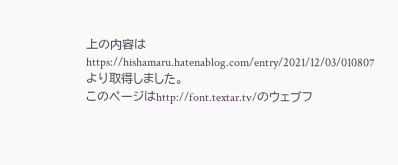上の内容はhttps://hishamaru.hatenablog.com/entry/2021/12/03/010807より取得しました。
このページはhttp://font.textar.tv/のウェブフ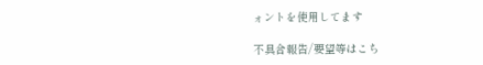ォントを使用してます

不具合報告/要望等はこち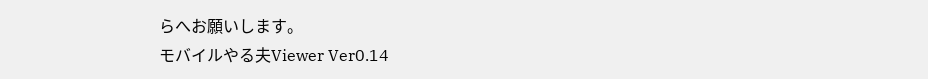らへお願いします。
モバイルやる夫Viewer Ver0.14